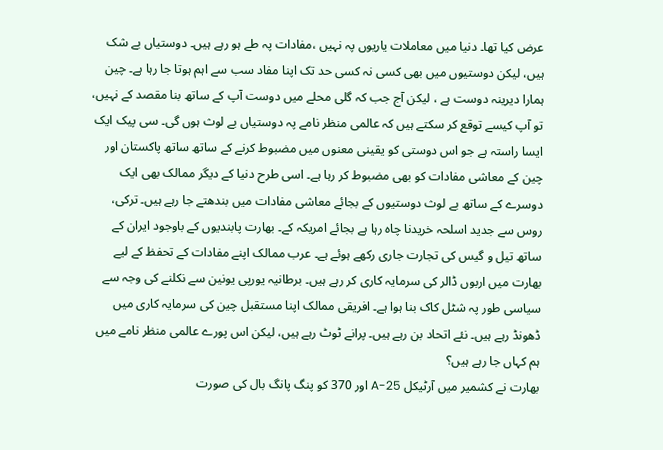عرض کیا تھا۔ دنیا میں معاملات یاریوں پہ نہیں ،مفادات پہ طے ہو رہے ہیں۔ دوستیاں بے شک ہیں، لیکن دوستیوں میں بھی کسی نہ کسی حد تک اپنا مفاد سب سے اہم ہوتا جا رہا ہے۔ چین ہمارا دیرینہ دوست ہے ، لیکن آج جب کہ گلی محلے میں دوست آپ کے ساتھ بنا مقصد کے نہیں، تو آپ کیسے توقع کر سکتے ہیں کہ عالمی منظر نامے پہ دوستیاں بے لوث ہوں گی۔ سی پیک ایک ایسا راستہ ہے جو اس دوستی کو یقینی معنوں میں مضبوط کرنے کے ساتھ ساتھ پاکستان اور چین کے معاشی مفادات کو بھی مضبوط کر رہا ہے۔ اسی طرح دنیا کے دیگر ممالک بھی ایک دوسرے کے ساتھ بے لوث دوستیوں کے بجائے معاشی مفادات میں بندھتے جا رہے ہیں۔ ترکی، روس سے جدید اسلحہ خریدنا چاہ رہا ہے بجائے امریکہ کے۔ بھارت پابندیوں کے باوجود ایران کے ساتھ تیل و گیس کی تجارت جاری رکھے ہوئے ہے۔ عرب ممالک اپنے مفادات کے تحفظ کے لیے بھارت میں اربوں ڈالر کی سرمایہ کاری کر رہے ہیں۔ برطانیہ یورپی یونین سے نکلنے کی وجہ سے سیاسی طور پہ شٹل کاک بنا ہوا ہے۔ افریقی ممالک اپنا مستقبل چین کی سرمایہ کاری میں ڈھونڈ رہے ہیں۔ نئے اتحاد بن رہے ہیں۔ پرانے ٹوٹ رہے ہیں، لیکن اس پورے عالمی منظر نامے میں ہم کہاں جا رہے ہیں؟
بھارت نے کشمیر میں آرٹیکل 25-A اور 370 کو پنگ پانگ بال کی صورت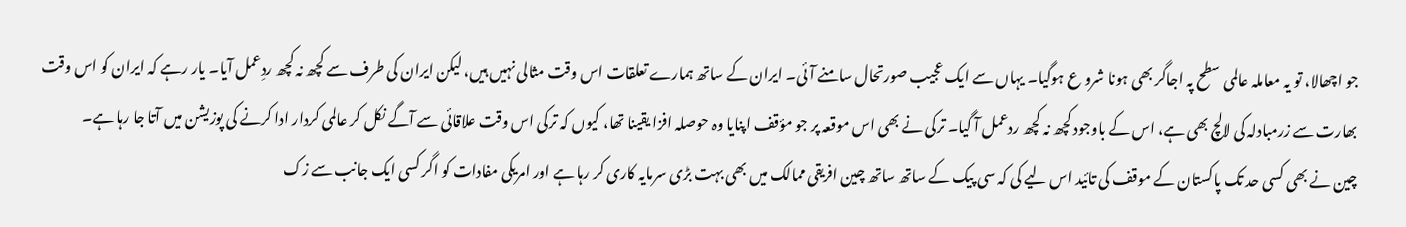جو اچھالا، تو یہ معاملہ عالمی سطح پہ اجاگر بھی ہونا شرو ع ہوگیا۔ یہاں سے ایک عجیب صورتحال سامنے آئی۔ ایران کے ساتھ ہمارے تعلقات اس وقت مثالی نہیں ہیں، لیکن ایران کی طرف سے کچھ نہ کچھ ردِعمل آیا۔ یار رہے کہ ایران کو اس وقت بھارت سے زرمبادلہ کی لالچ بھی ہے، اس کے باوجود کچھ نہ کچھ ردعمل آ گیا۔ ترکی نے بھی اس موقعہ پر جو مؤقف اپنایا وہ حوصلہ افزا یقینا تھا، کیوں کہ ترکی اس وقت علاقائی سے آگے نکل کر عالمی کردار ادا کرنے کی پوزیشن میں آتا جا رہا ہے۔
چین نے بھی کسی حد تک پاکستان کے موقف کی تائید اس لیے کی کہ سی پیک کے ساتھ ساتھ چین افریقی ممالک میں بھی بہت بڑی سرمایہ کاری کر رہا ہے اور امریکی مفادات کو اگر کسی ایک جانب سے زک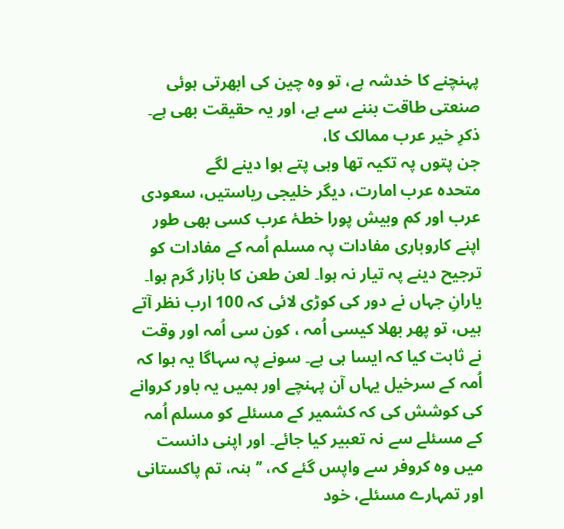پہنچنے کا خدشہ ہے، تو وہ چین کی ابھرتی ہوئی صنعتی طاقت بننے سے ہے، اور یہ حقیقت بھی ہے۔
ذکرِ خیر عرب ممالک کا،
جن پتوں پہ تکیہ تھا وہی پتے ہوا دینے لگے
متحدہ عرب امارت، دیگر خلیجی ریاستیں، سعودی عرب اور کم وبیش پورا خطۂ عرب کسی بھی طور اپنے کاروباری مفادات پہ مسلم اُمہ کے مفادات کو ترجیح دینے پہ تیار نہ ہوا۔ لعن طعن کا بازار گرم ہوا۔ یارانِ جہاں نے دور کی کوڑی لائی کہ 100 ارب نظر آتے ہیں، تو پھر بھلا کیسی اُمہ ، کون سی اُمہ اور وقت نے ثابت کیا کہ ایسا ہی ہے۔ سونے پہ سہاگا یہ ہوا کہ اُمہ کے سرخیل یہاں آن پہنچے اور ہمیں یہ باور کروانے کی کوشش کی کہ کشمیر کے مسئلے کو مسلم اُمہ کے مسئلے سے نہ تعبیر کیا جائے۔ اور اپنی دانست میں وہ کروفر سے واپس گئے کہ، ’’ہنہ، تم پاکستانی اور تمہارے مسئلے، خود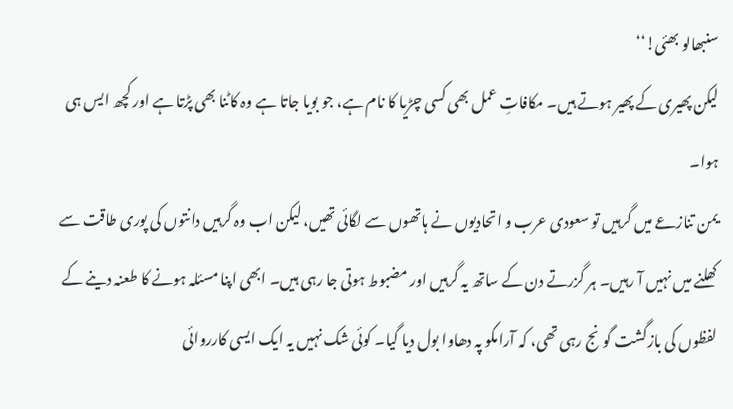سنبھالو بھئی!‘‘
لیکن پھیری کے پھیر ہوتے ہیں۔ مکافاتِ عمل بھی کسی چڑیا کا نام ہے، جو بویا جاتا ہے وہ کاٹنا بھی پڑتا ہے اور کچھ ایس ہی ہوا۔
یمن تنازعے میں گرہیں تو سعودی عرب و اتحادیوں نے ہاتھوں سے لگائی تھیں، لیکن اب وہ گرہیں دانتوں کی پوری طاقت سے کھلنے میں نہیں آ رہیں۔ ہر گزرتے دن کے ساتھ یہ گرہیں اور مضبوط ہوتی جا رہی ہیں۔ ابھی اپنا مسئلہ ہونے کا طعنہ دینے کے لفظوں کی بازگشت گونج رہی تھی، کہ آرامکو پہ دھاوا بول دیا گیا۔ کوئی شک نہیں یہ ایک ایسی کارروائی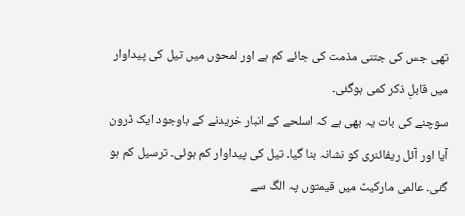تھی جس کی جتنی مذمت کی جائے کم ہے اور لمحوں میں تیل کی پیداوار میں قابلِ ذکر کمی ہوگئی۔
سوچنے کی بات یہ بھی ہے کہ اسلحے کے انبار خریدنے کے باوجود ایک ڈرون آیا اور آئل ریفائنری کو نشانہ بنا گیا۔ تیل کی پیداوار کم ہوئی۔ ترسیل کم ہو گئی۔ عالمی مارکیٹ میں قیمتوں پہ الگ سے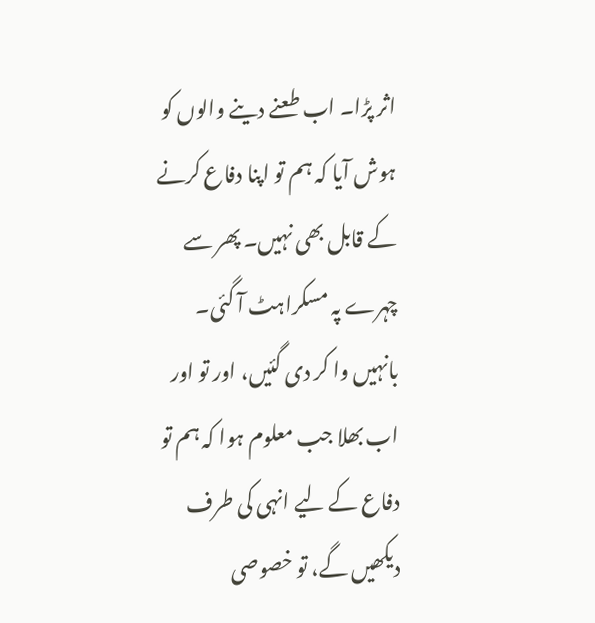اثر پڑا۔ اب طعنے دینے والوں کو ہوش آیا کہ ہم تو اپنا دفاع کرنے کے قابل بھی نہیں۔ پھر سے چہرے پہ مسکراہٹ آ گئی۔ بانہیں وا کر دی گئیں، اور تو اور اب بھلا جب معلوم ہوا کہ ہم تو دفاع کے لیے انہی کی طرف دیکھیں گے، تو خصوصی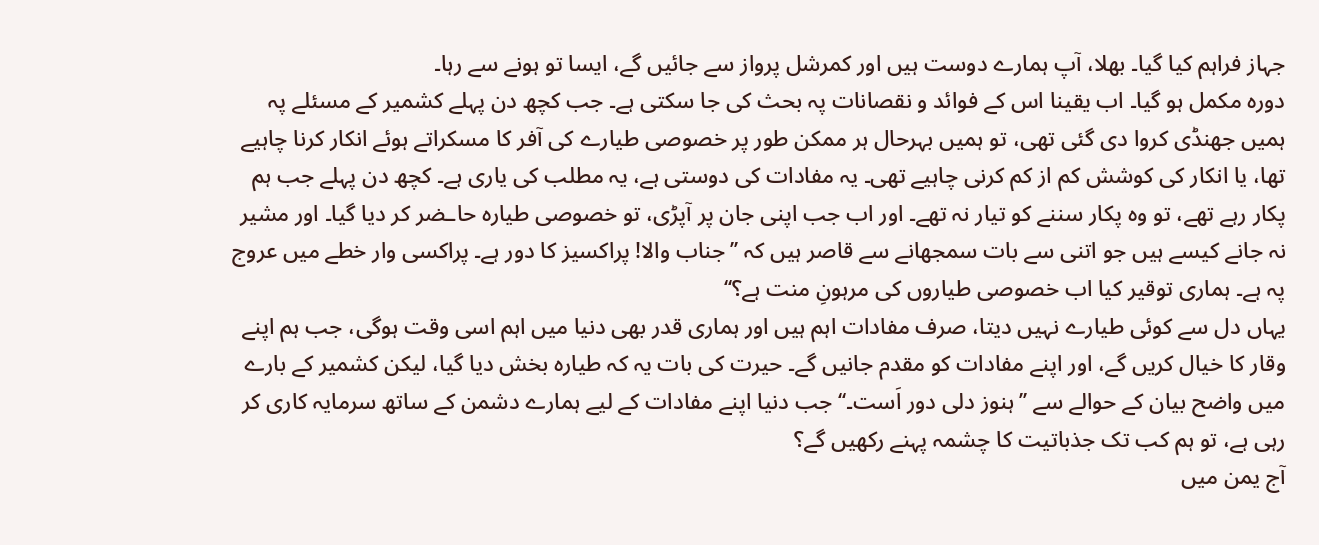جہاز فراہم کیا گیا۔ بھلا، آپ ہمارے دوست ہیں اور کمرشل پرواز سے جائیں گے، ایسا تو ہونے سے رہا۔
دورہ مکمل ہو گیا۔ اب یقینا اس کے فوائد و نقصانات پہ بحث کی جا سکتی ہے۔ جب کچھ دن پہلے کشمیر کے مسئلے پہ ہمیں جھنڈی کروا دی گئی تھی، تو ہمیں بہرحال ہر ممکن طور پر خصوصی طیارے کی آفر کا مسکراتے ہوئے انکار کرنا چاہیے تھا، یا انکار کی کوشش کم از کم کرنی چاہیے تھی۔ یہ مفادات کی دوستی ہے، یہ مطلب کی یاری ہے۔ کچھ دن پہلے جب ہم پکار رہے تھے، تو وہ پکار سننے کو تیار نہ تھے۔ اور اب جب اپنی جان پر آپڑی، تو خصوصی طیارہ حاـضر کر دیا گیا۔ اور مشیر نہ جانے کیسے ہیں جو اتنی سے بات سمجھانے سے قاصر ہیں کہ ’’جناب والا! پراکسیز کا دور ہے۔ پراکسی وار خطے میں عروج پہ ہے۔ ہماری توقیر کیا اب خصوصی طیاروں کی مرہونِ منت ہے؟‘‘
یہاں دل سے کوئی طیارے نہیں دیتا، صرف مفادات اہم ہیں اور ہماری قدر بھی دنیا میں اہم اسی وقت ہوگی، جب ہم اپنے وقار کا خیال کریں گے، اور اپنے مفادات کو مقدم جانیں گے۔ حیرت کی بات یہ کہ طیارہ بخش دیا گیا، لیکن کشمیر کے بارے میں واضح بیان کے حوالے سے ’’ہنوز دلی دور اَست۔‘‘ جب دنیا اپنے مفادات کے لیے ہمارے دشمن کے ساتھ سرمایہ کاری کر رہی ہے، تو ہم کب تک جذباتیت کا چشمہ پہنے رکھیں گے؟
آج یمن میں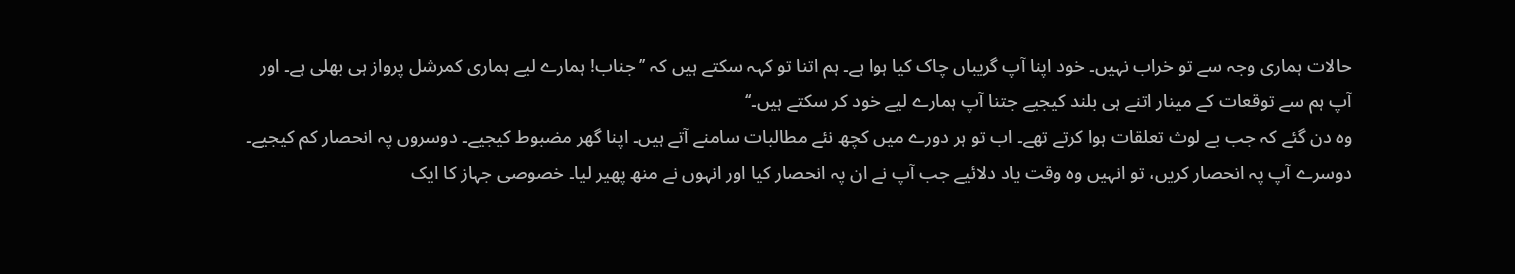حالات ہماری وجہ سے تو خراب نہیں۔ خود اپنا آپ گریباں چاک کیا ہوا ہے۔ ہم اتنا تو کہہ سکتے ہیں کہ ’’جناب! ہمارے لیے ہماری کمرشل پرواز ہی بھلی ہے۔ اور آپ ہم سے توقعات کے مینار اتنے ہی بلند کیجیے جتنا آپ ہمارے لیے خود کر سکتے ہیں۔‘‘
وہ دن گئے کہ جب بے لوث تعلقات ہوا کرتے تھے۔ اب تو ہر دورے میں کچھ نئے مطالبات سامنے آتے ہیں۔ اپنا گھر مضبوط کیجیے۔ دوسروں پہ انحصار کم کیجیے۔ دوسرے آپ پہ انحصار کریں، تو انہیں وہ وقت یاد دلائیے جب آپ نے ان پہ انحصار کیا اور انہوں نے منھ پھیر لیا۔ خصوصی جہاز کا ایک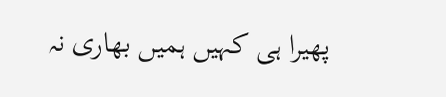پھیرا ہی کہیں ہمیں بھاری نہ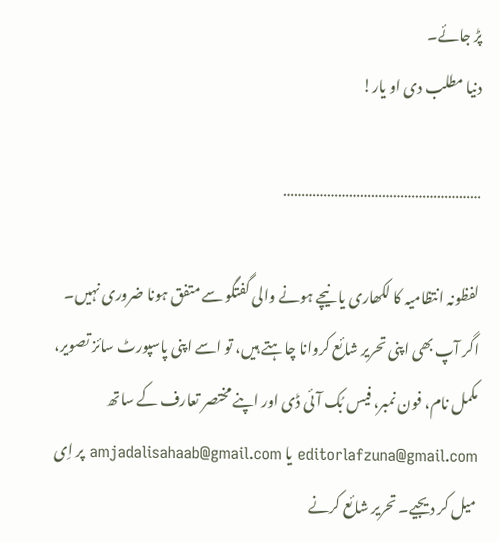پڑ جائے۔
دنیا مطلب دی او یار!

………………………………………………

لفظونہ انتظامیہ کا لکھاری یا نیچے ہونے والی گفتگو سے متفق ہونا ضروری نہیں۔ اگر آپ بھی اپنی تحریر شائع کروانا چاہتے ہیں، تو اسے اپنی پاسپورٹ سائز تصویر، مکمل نام، فون نمبر، فیس بُک آئی ڈی اور اپنے مختصر تعارف کے ساتھ editorlafzuna@gmail.com یا amjadalisahaab@gmail.com پر اِی میل کر دیجیے۔ تحریر شائع کرنے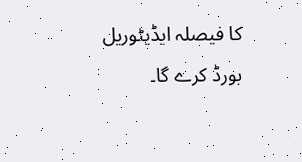کا فیصلہ ایڈیٹوریل بورڈ کرے گا۔